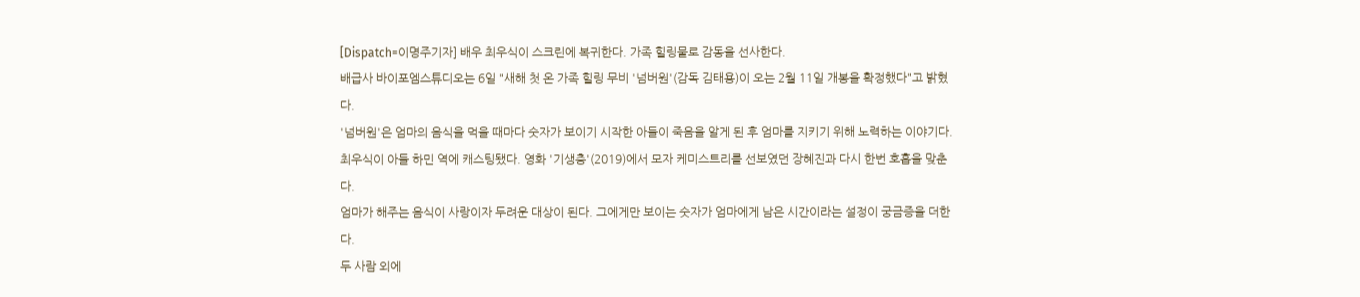[Dispatch=이명주기자] 배우 최우식이 스크린에 복귀한다. 가족 힐링물로 감동을 선사한다.
배급사 바이포엠스튜디오는 6일 "새해 첫 온 가족 힐링 무비 '넘버원'(감독 김태용)이 오는 2월 11일 개봉을 확정했다"고 밝혔다.
'넘버원'은 엄마의 음식을 먹을 때마다 숫자가 보이기 시작한 아들이 죽음을 알게 된 후 엄마를 지키기 위해 노력하는 이야기다.
최우식이 아들 하민 역에 캐스팅됐다. 영화 '기생충'(2019)에서 모자 케미스트리를 선보였던 장혜진과 다시 한번 호흡을 맞춘다.
엄마가 해주는 음식이 사랑이자 두려운 대상이 된다. 그에게만 보이는 숫자가 엄마에게 남은 시간이라는 설정이 궁금증을 더한다.
두 사람 외에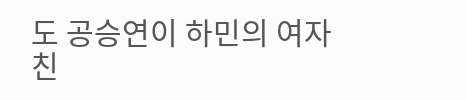도 공승연이 하민의 여자친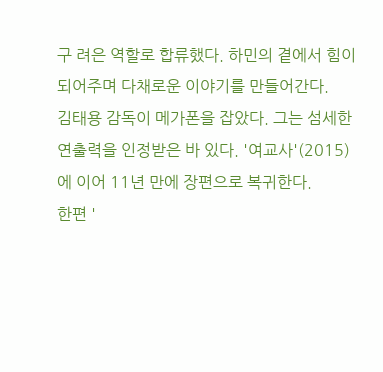구 려은 역할로 합류했다. 하민의 곁에서 힘이 되어주며 다채로운 이야기를 만들어간다.
김태용 감독이 메가폰을 잡았다. 그는 섬세한 연출력을 인정받은 바 있다. '여교사'(2015)에 이어 11년 만에 장편으로 복귀한다.
한편 '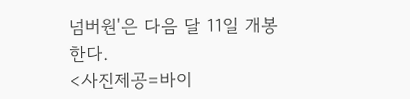넘버원'은 다음 달 11일 개봉한다.
<사진제공=바이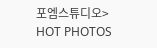포엠스튜디오>
HOT PHOTOS